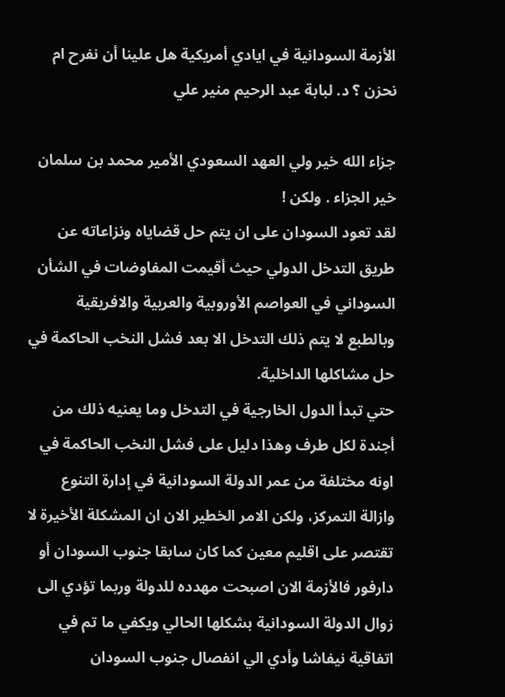الأزمة السودانية في ايادي أمريكية هل علينا أن نفرح ام نحزن ؟ د. لبابة عبد الرحيم منير علي

جزاء الله خير ولي العهد السعودي الأمير محمد بن سلمان خير الجزاء . ولكن !
لقد تعود السودان على ان يتم حل قضاياه ونزاعاته عن طريق التدخل الدولي حيث أقيمت المفاوضات في الشأن السوداني في العواصم الأوروبية والعربية والافريقية وبالطبع لا يتم ذلك التدخل الا بعد فشل النخب الحاكمة في حل مشاكلها الداخلية.
حتي تبدأ الدول الخارجية في التدخل وما يعنيه ذلك من أجندة لكل طرف وهذا دليل على فشل النخب الحاكمة في اونه مختلفة من عمر الدولة السودانية في إدارة التنوع وازالة التمركز، ولكن الامر الخطير الان ان المشكلة الأخيرة لا تقتصر على اقليم معين كما كان سابقا جنوب السودان أو دارفور فالأزمة الان اصبحت مهدده للدولة وربما تؤدي الى زوال الدولة السودانية بشكلها الحالي ويكفي ما تم في اتفاقية نيفاشا وأدي الي انفصال جنوب السودان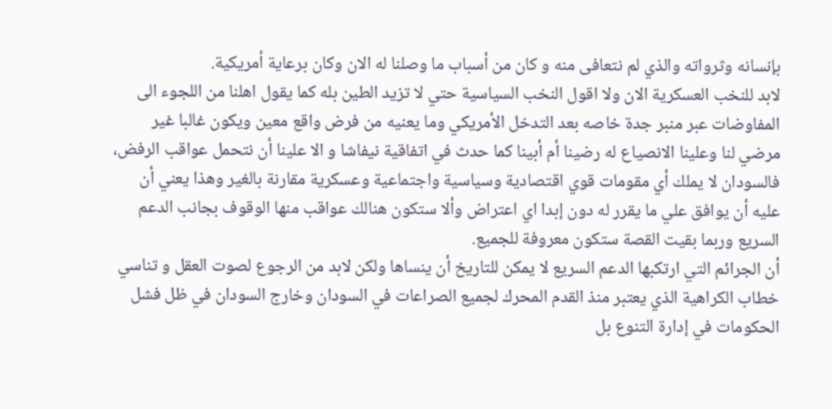بإنسانه وثرواته والذي لم نتعافى منه و كان من أسباب ما وصلنا له الان وكان برعاية أمريكية.
لابد للنخب العسكرية الان ولا اقول النخب السياسية حتي لا تزيد الطين بله كما يقول اهلنا من اللجوء الى المفاوضات عبر منبر جدة خاصه بعد التدخل الأمريكي وما يعنيه من فرض واقع معين ويكون غالبا غير مرضي لنا وعلينا الانصياع له رضينا أم أبينا كما حدث في اتفاقية نيفاشا و الا علينا أن نتحمل عواقب الرفض، فالسودان لا يملك أي مقومات قوي اقتصادية وسياسية واجتماعية وعسكرية مقارنة بالغير وهذا يعني أن عليه أن يوافق علي ما يقرر له دون إبدا اي اعتراض وألا ستكون هنالك عواقب منها الوقوف بجانب الدعم السريع وربما بقيت القصة ستكون معروفة للجميع.
أن الجرائم التي ارتكبها الدعم السريع لا يمكن للتاريخ أن ينساها ولكن لابد من الرجوع لصوت العقل و تناسي خطاب الكراهية الذي يعتبر منذ القدم المحرك لجميع الصراعات في السودان وخارج السودان في ظل فشل الحكومات في إدارة التنوع بل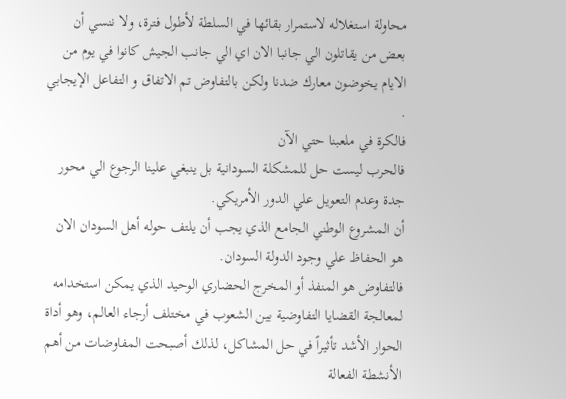محاولة استغلاله لاستمرار بقائها في السلطة لأطول فترة، ولا ننسي أن بعض من يقاتلون الي جانبا الان اي الي جانب الجيش كانوا في يوم من الايام يخوضون معارك ضدنا ولكن بالتفاوض تم الاتفاق و التفاعل الإيجابي .
فالكرة في ملعبنا حتي الآن
فالحرب ليست حل للمشكلة السودانية بل ينبغي علينا الرجوع الي محور جدة وعدم التعويل علي الدور الأمريكي.
أن المشروع الوطني الجامع الذي يجب أن يلتف حوله أهل السودان الان هو الحفاظ علي وجود الدولة السودان.
فالتفاوض هو المنفذ أو المخرج الحضاري الوحيد الذي يمكن استخدامه لمعالجة القضايا التفاوضية بين الشعوب في مختلف أرجاء العالم، وهو أداة الحوار الأشد تأثيراً في حل المشاكل، لذلك أصبحت المفاوضات من أهم الأنشطة الفعالة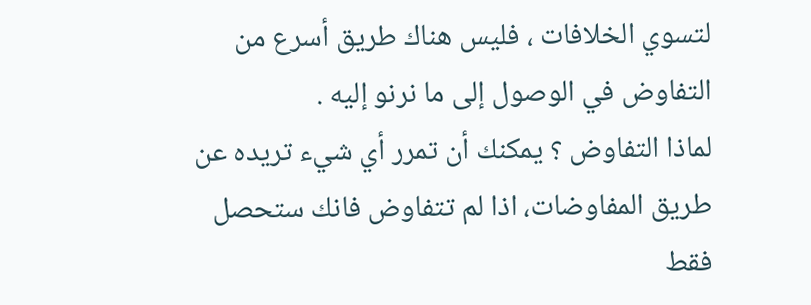لتسوي الخلافات ، فليس هناك طريق أسرع من التفاوض في الوصول إلى ما نرنو إليه .
لماذا التفاوض ؟ يمكنك أن تمرر أي شيء تريده عن طريق المفاوضات، اذا لم تتفاوض فانك ستحصل فقط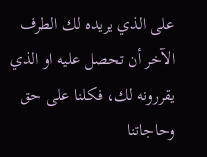على الذي يريده لك الطرف الآخر أن تحصل عليه او الذي يقررونه لك، فكلنا على حق وحاجاتنا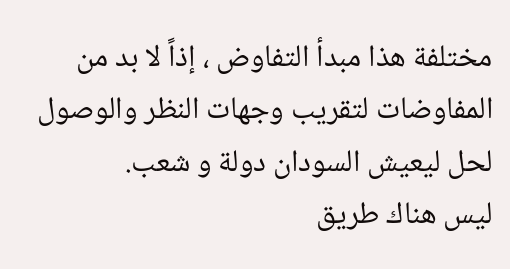مختلفة هذا مبدأ التفاوض ، إذاً لا بد من المفاوضات لتقريب وجهات النظر والوصول لحل ليعيش السودان دولة و شعب.
ليس هناك طريق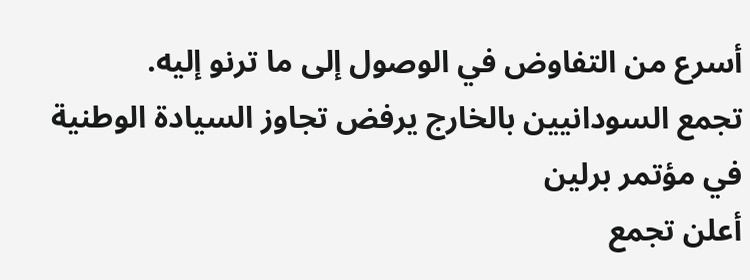أسرع من التفاوض في الوصول إلى ما ترنو إليه.
تجمع السودانيين بالخارج يرفض تجاوز السيادة الوطنية في مؤتمر برلين
أعلن تجمع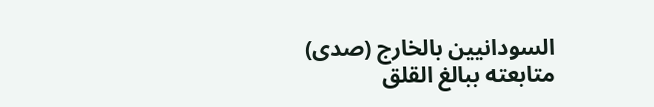السودانيين بالخارج (صدى) متابعته ببالغ القلق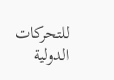للتحركات الدولية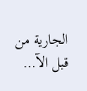الجارية من قبل الآ…